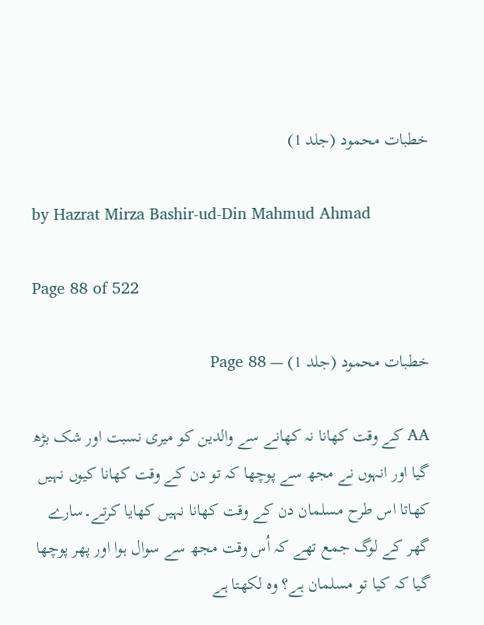خطبات محمود (جلد 1)

by Hazrat Mirza Bashir-ud-Din Mahmud Ahmad

Page 88 of 522

خطبات محمود (جلد 1) — Page 88

AA کے وقت کھانا نہ کھانے سے والدین کو میری نسبت اور شک بڑھ گیا اور انہوں نے مجھ سے پوچھا کہ تو دن کے وقت کھانا کیوں نہیں کھاتا اس طرح مسلمان دن کے وقت کھانا نہیں کھایا کرتے۔سارے گھر کے لوگ جمع تھے کہ اُس وقت مجھ سے سوال ہوا اور پھر پوچھا گیا کہ کیا تو مسلمان ہے؟ وہ لکھتا ہے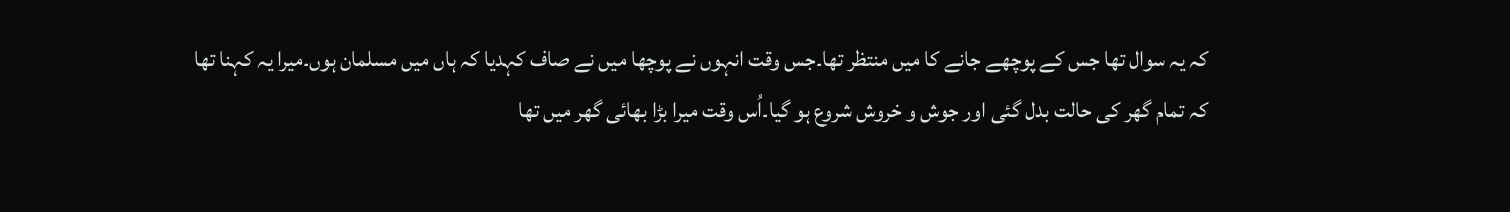کہ یہ سوال تھا جس کے پوچھے جانے کا میں منتظر تھا۔جس وقت انہوں نے پوچھا میں نے صاف کہدیا کہ ہاں میں مسلمان ہوں۔میرا یہ کہنا تھا کہ تمام گھر کی حالت بدل گئی اور جوش و خروش شروع ہو گیا۔اُس وقت میرا بڑا بھائی گھر میں تھا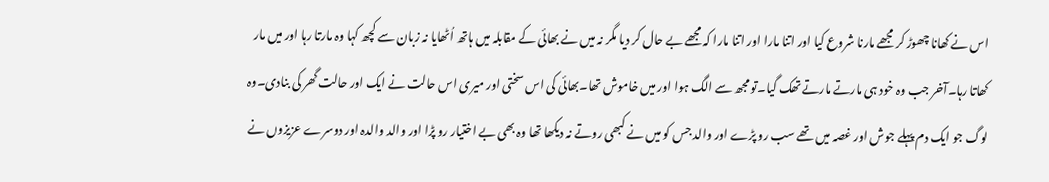اس نے کھانا چھوڑ کر مجھے مارنا شروع کیا اور اتنا مارا اور اتنا مارا کہ مجھے بے حال کر دیا مگر نہ میں نے بھائی کے مقابلہ میں ہاتھ اُٹھایا نہ زبان سے کچھ کہا وہ مارتا رہا اور میں مار کھاتا رہا۔آخر جب وہ خود ہی مارتے مارتے تھک گیا۔تو مجھ سے الگ ہوا اور میں خاموش تھا۔بھائی کی اس سختی اور میری اس حالت نے ایک اور حالت گھر کی بنادی۔وہ لوگ جو ایک دم پہلے جوش اور غصہ میں تھے سب رو پڑے اور والد جس کو میں نے کبھی روتے نہ دیکھا تھا وہ بھی بے اختیار رو پڑا اور والد والدہ اور دوسرے عزیزوں نے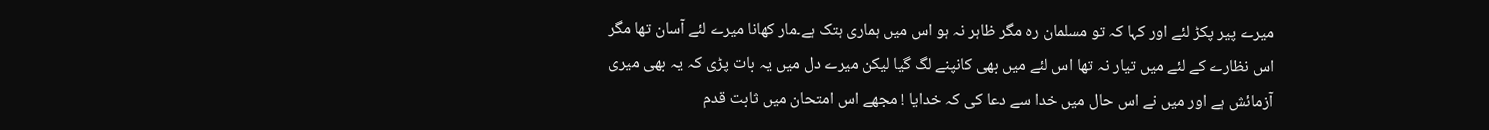میرے پیر پکڑ لئے اور کہا کہ تو مسلمان رہ مگر ظاہر نہ ہو اس میں ہماری ہتک ہے۔مار کھانا میرے لئے آسان تھا مگر اس نظارے کے لئے میں تیار نہ تھا اس لئے میں بھی کانپنے لگ گیا لیکن میرے دل میں یہ بات پڑی کہ یہ بھی میری آزمائش ہے اور میں نے اس حال میں خدا سے دعا کی کہ خدایا ! مجھے اس امتحان میں ثابت قدم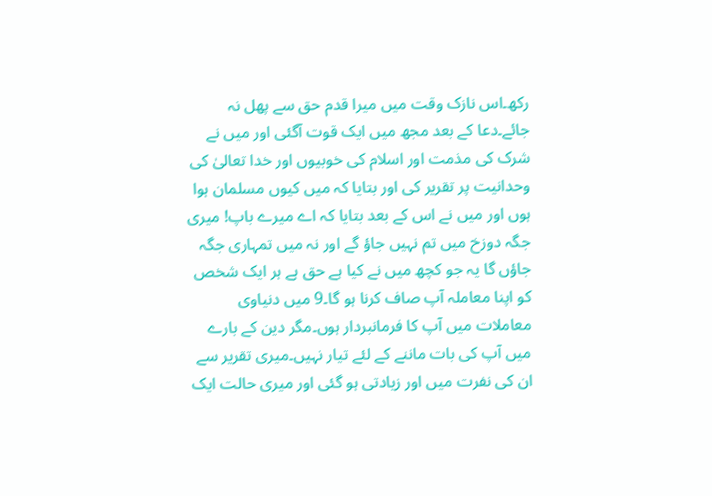رکھ۔اس نازک وقت میں میرا قدم حق سے پھل نہ جائے۔دعا کے بعد مجھ میں ایک قوت آگئی اور میں نے شرک کی مذمت اور اسلام کی خوبیوں اور خدا تعالیٰ کی وحدانیت پر تقریر کی اور بتایا کہ میں کیوں مسلمان ہوا ہوں اور میں نے اس کے بعد بتایا کہ اے میرے باپ! میری جگہ دوزخ میں تم نہیں جاؤ گے اور نہ میں تمہاری جگہ جاؤں گا یہ جو کچھ میں نے کیا ہے حق ہے ہر ایک شخص کو اپنا معاملہ آپ صاف کرنا ہو گا۔9 میں دنیاوی معاملات میں آپ کا فرمانبردار ہوں۔مگر دین کے بارے میں آپ کی بات ماننے کے لئے تیار نہیں۔میری تقریر سے ان کی نفرت میں اور زیادتی ہو گئی اور میری حالت ایک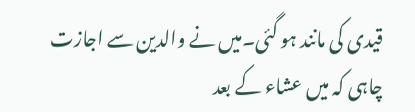قیدی کی مانند ہو گئی۔میں نے والدین سے اجازت چاہی کہ میں عشاء کے بعد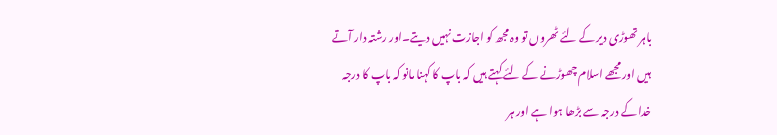باہر تھوڑی دیر کے لئے ٹھروں تو وہ مجھ کو اجازت نہیں دیتے۔اور رشتہ دار آتے ہیں اور مجھے اسلام چھوڑنے کے لئے کہتے ہیں کہ باپ کا کہنا مانو کہ باپ کا درجہ خدا کے درجہ سے بڑھا ہوا ہے اور ہر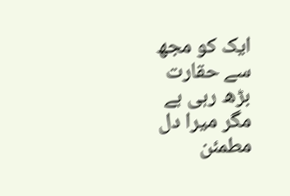ایک کو مجھ سے حقارت بڑھ رہی ہے مگر میرا دل مطمئن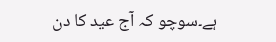ہے۔سوچو کہ آج عید کا دن